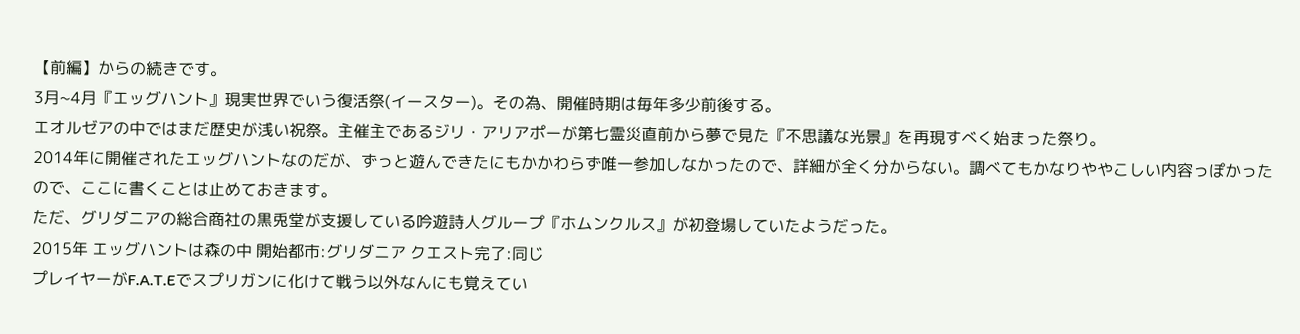【前編】からの続きです。
3月~4月『エッグハント』現実世界でいう復活祭(イースター)。その為、開催時期は毎年多少前後する。
エオルゼアの中ではまだ歴史が浅い祝祭。主催主であるジリ・アリアポーが第七霊災直前から夢で見た『不思議な光景』を再現すべく始まった祭り。
2014年に開催されたエッグハントなのだが、ずっと遊んできたにもかかわらず唯一参加しなかったので、詳細が全く分からない。調べてもかなりややこしい内容っぽかったので、ここに書くことは止めておきます。
ただ、グリダニアの総合商社の黒兎堂が支援している吟遊詩人グループ『ホムンクルス』が初登場していたようだった。
2015年 エッグハントは森の中 開始都市:グリダニア クエスト完了:同じ
プレイヤーがF.A.T.Eでスプリガンに化けて戦う以外なんにも覚えてい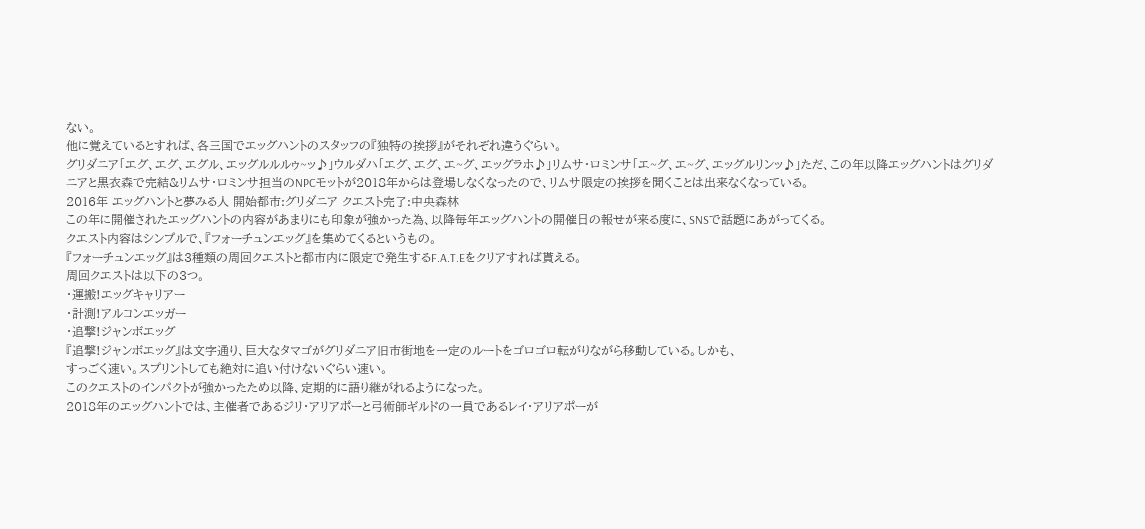ない。
他に覚えているとすれば、各三国でエッグハントのスタッフの『独特の挨拶』がそれぞれ違うぐらい。
グリダニア「エグ、エグ、エグル、エッグルルルゥ~ッ♪」ウルダハ「エグ、エグ、エ~グ、エッグラホ♪」リムサ・ロミンサ「エ~グ、エ~グ、エッグルリンッ♪」ただ、この年以降エッグハントはグリダニアと黒衣森で完結&リムサ・ロミンサ担当のNPCモットが2018年からは登場しなくなったので、リムサ限定の挨拶を聞くことは出来なくなっている。
2016年 エッグハントと夢みる人 開始都市:グリダニア クエスト完了:中央森林
この年に開催されたエッグハントの内容があまりにも印象が強かった為、以降毎年エッグハントの開催日の報せが来る度に、SNSで話題にあがってくる。
クエスト内容はシンプルで、『フォーチュンエッグ』を集めてくるというもの。
『フォーチュンエッグ』は3種類の周回クエストと都市内に限定で発生するF.A.T.Eをクリアすれば貰える。
周回クエストは以下の3つ。
・運搬!エッグキャリアー
・計測!アルコンエッガー
・追撃!ジャンボエッグ
『追撃!ジャンボエッグ』は文字通り、巨大なタマゴがグリダニア旧市街地を一定のルートをゴロゴロ転がりながら移動している。しかも、
すっごく速い。スプリントしても絶対に追い付けないぐらい速い。
このクエストのインパクトが強かったため以降、定期的に語り継がれるようになった。
2018年のエッグハントでは、主催者であるジリ・アリアポーと弓術師ギルドの一員であるレイ・アリアポーが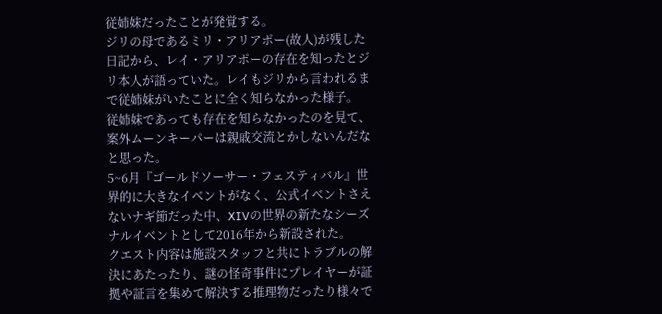従姉妹だったことが発覚する。
ジリの母であるミリ・アリアポー(故人)が残した日記から、レイ・アリアポーの存在を知ったとジリ本人が語っていた。レイもジリから言われるまで従姉妹がいたことに全く知らなかった様子。
従姉妹であっても存在を知らなかったのを見て、案外ムーンキーパーは親戚交流とかしないんだなと思った。
5~6月『ゴールドソーサー・フェスティバル』世界的に大きなイベントがなく、公式イベントさえないナギ節だった中、XIVの世界の新たなシーズナルイベントとして2016年から新設された。
クエスト内容は施設スタッフと共にトラブルの解決にあたったり、謎の怪奇事件にプレイヤーが証拠や証言を集めて解決する推理物だったり様々で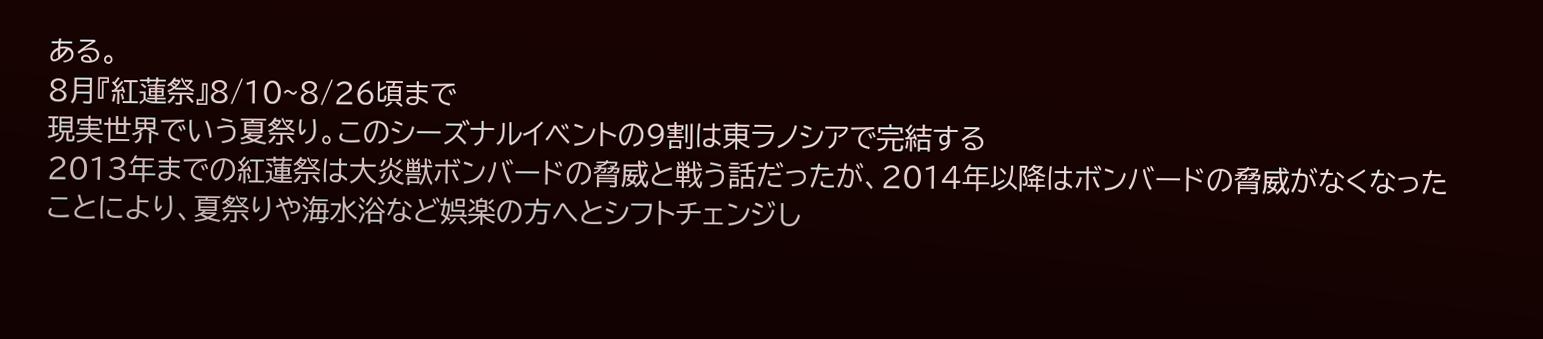ある。
8月『紅蓮祭』8/10~8/26頃まで
現実世界でいう夏祭り。このシーズナルイベントの9割は東ラノシアで完結する
2013年までの紅蓮祭は大炎獣ボンバードの脅威と戦う話だったが、2014年以降はボンバードの脅威がなくなったことにより、夏祭りや海水浴など娯楽の方へとシフトチェンジし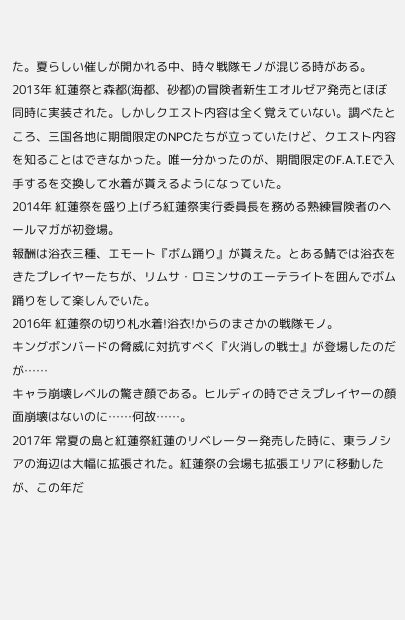た。夏らしい催しが開かれる中、時々戦隊モノが混じる時がある。
2013年 紅蓮祭と森都(海都、砂都)の冒険者新生エオルゼア発売とほぼ同時に実装された。しかしクエスト内容は全く覚えていない。調べたところ、三国各地に期間限定のNPCたちが立っていたけど、クエスト内容を知ることはできなかった。唯一分かったのが、期間限定のF.A.T.Eで入手するを交換して水着が貰えるようになっていた。
2014年 紅蓮祭を盛り上げろ紅蓮祭実行委員長を務める熟練冒険者のヘールマガが初登場。
報酬は浴衣三種、エモート『ボム踊り』が貰えた。とある鯖では浴衣をきたプレイヤーたちが、リムサ・ロミンサのエーテライトを囲んでボム踊りをして楽しんでいた。
2016年 紅蓮祭の切り札水着!浴衣!からのまさかの戦隊モノ。
キングボンバードの脅威に対抗すべく『火消しの戦士』が登場したのだが……
キャラ崩壊レベルの驚き顔である。ヒルディの時でさえプレイヤーの顔面崩壊はないのに……何故……。
2017年 常夏の島と紅蓮祭紅蓮のリベレーター発売した時に、東ラノシアの海辺は大幅に拡張された。紅蓮祭の会場も拡張エリアに移動したが、この年だ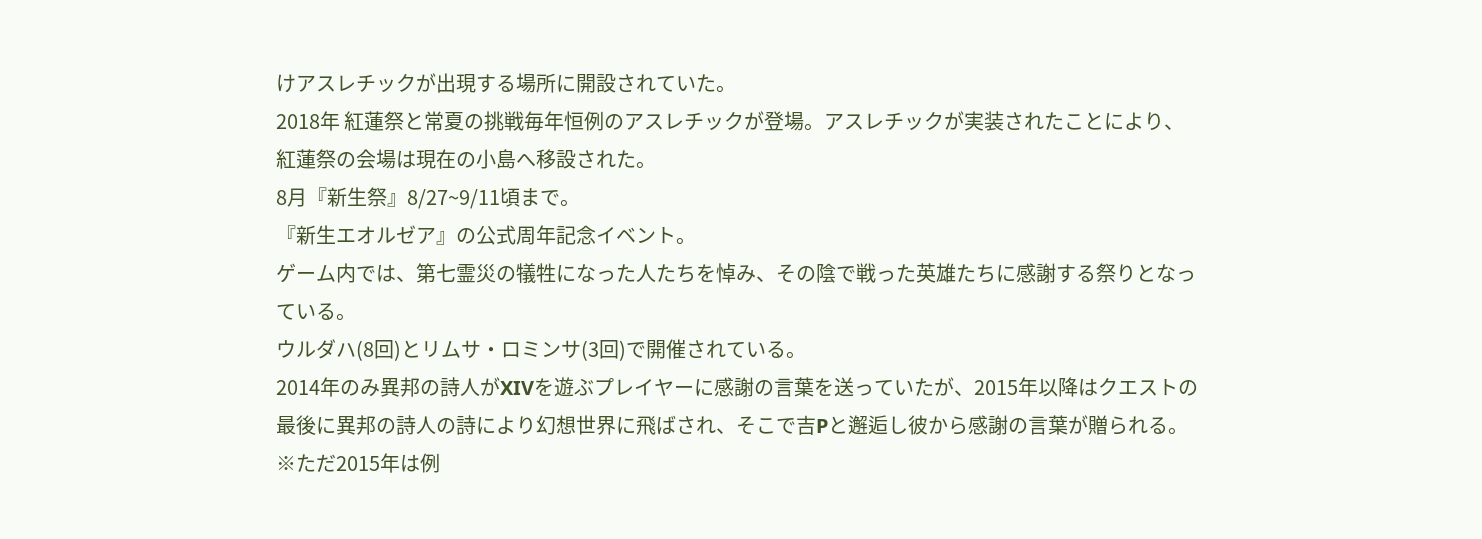けアスレチックが出現する場所に開設されていた。
2018年 紅蓮祭と常夏の挑戦毎年恒例のアスレチックが登場。アスレチックが実装されたことにより、紅蓮祭の会場は現在の小島へ移設された。
8月『新生祭』8/27~9/11頃まで。
『新生エオルゼア』の公式周年記念イベント。
ゲーム内では、第七霊災の犠牲になった人たちを悼み、その陰で戦った英雄たちに感謝する祭りとなっている。
ウルダハ(8回)とリムサ・ロミンサ(3回)で開催されている。
2014年のみ異邦の詩人がXIVを遊ぶプレイヤーに感謝の言葉を送っていたが、2015年以降はクエストの最後に異邦の詩人の詩により幻想世界に飛ばされ、そこで吉Pと邂逅し彼から感謝の言葉が贈られる。
※ただ2015年は例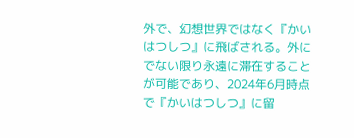外で、幻想世界ではなく『かいはつしつ』に飛ばされる。外にでない限り永遠に滞在することが可能であり、2024年6月時点で『かいはつしつ』に留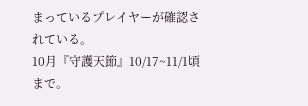まっているプレイヤーが確認されている。
10月『守護天節』10/17~11/1頃まで。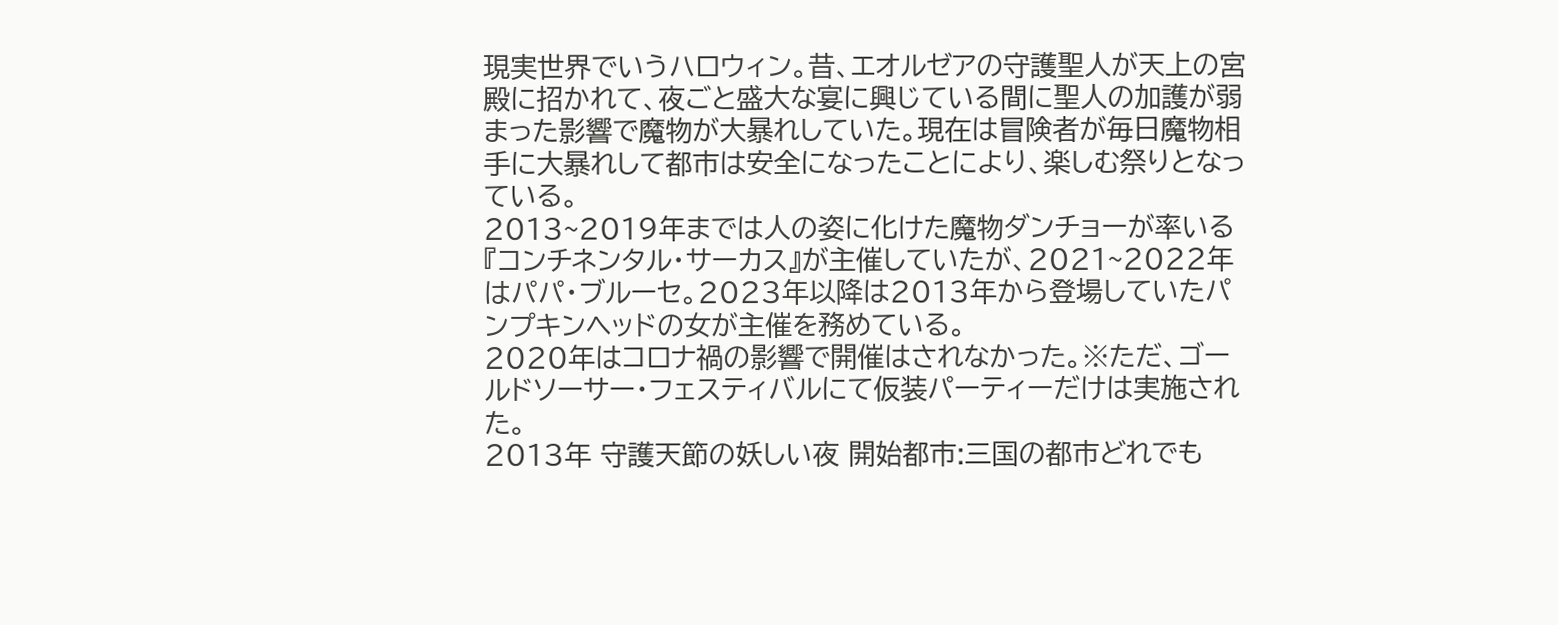現実世界でいうハロウィン。昔、エオルゼアの守護聖人が天上の宮殿に招かれて、夜ごと盛大な宴に興じている間に聖人の加護が弱まった影響で魔物が大暴れしていた。現在は冒険者が毎日魔物相手に大暴れして都市は安全になったことにより、楽しむ祭りとなっている。
2013~2019年までは人の姿に化けた魔物ダンチョーが率いる『コンチネンタル・サーカス』が主催していたが、2021~2022年はパパ・ブルーセ。2023年以降は2013年から登場していたパンプキンヘッドの女が主催を務めている。
2020年はコロナ禍の影響で開催はされなかった。※ただ、ゴールドソーサー・フェスティバルにて仮装パーティーだけは実施された。
2013年 守護天節の妖しい夜 開始都市:三国の都市どれでも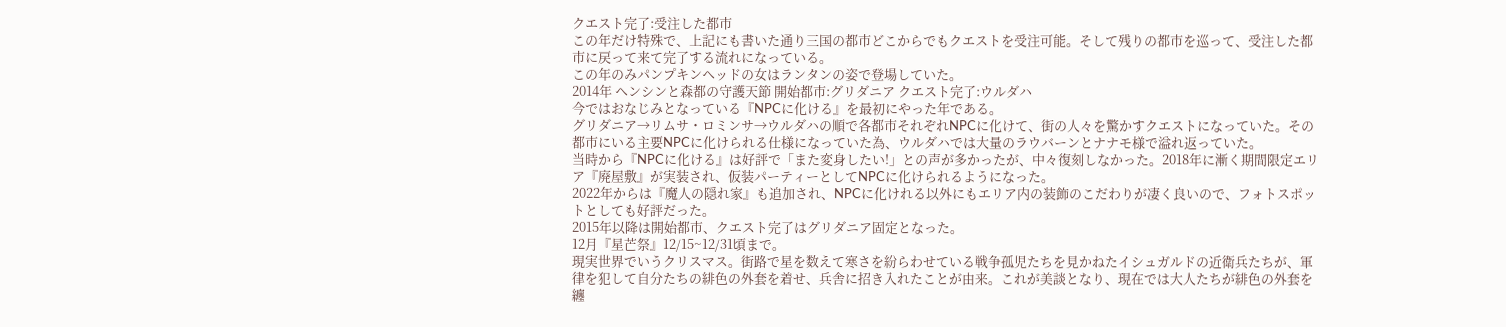クエスト完了:受注した都市
この年だけ特殊で、上記にも書いた通り三国の都市どこからでもクエストを受注可能。そして残りの都市を巡って、受注した都市に戻って来て完了する流れになっている。
この年のみパンプキンヘッドの女はランタンの姿で登場していた。
2014年 ヘンシンと森都の守護天節 開始都市:グリダニア クエスト完了:ウルダハ
今ではおなじみとなっている『NPCに化ける』を最初にやった年である。
グリダニア→リムサ・ロミンサ→ウルダハの順で各都市それぞれNPCに化けて、街の人々を驚かすクエストになっていた。その都市にいる主要NPCに化けられる仕様になっていた為、ウルダハでは大量のラウバーンとナナモ様で溢れ返っていた。
当時から『NPCに化ける』は好評で「また変身したい!」との声が多かったが、中々復刻しなかった。2018年に漸く期間限定エリア『廃屋敷』が実装され、仮装パーティーとしてNPCに化けられるようになった。
2022年からは『魔人の隠れ家』も追加され、NPCに化けれる以外にもエリア内の装飾のこだわりが凄く良いので、フォトスポットとしても好評だった。
2015年以降は開始都市、クエスト完了はグリダニア固定となった。
12月『星芒祭』12/15~12/31頃まで。
現実世界でいうクリスマス。街路で星を数えて寒さを紛らわせている戦争孤児たちを見かねたイシュガルドの近衛兵たちが、軍律を犯して自分たちの緋色の外套を着せ、兵舎に招き入れたことが由来。これが美談となり、現在では大人たちが緋色の外套を纏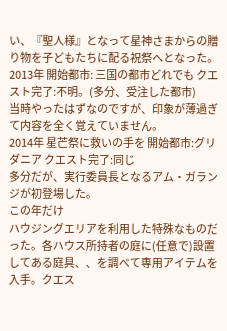い、『聖人様』となって星神さまからの贈り物を子どもたちに配る祝祭へとなった。
2013年 開始都市: 三国の都市どれでも クエスト完了:不明。(多分、受注した都市)
当時やったはずなのですが、印象が薄過ぎて内容を全く覚えていません。
2014年 星芒祭に救いの手を 開始都市:グリダニア クエスト完了:同じ
多分だが、実行委員長となるアム・ガランジが初登場した。
この年だけ
ハウジングエリアを利用した特殊なものだった。各ハウス所持者の庭に(任意で)設置してある庭具、、を調べて専用アイテムを入手。クエス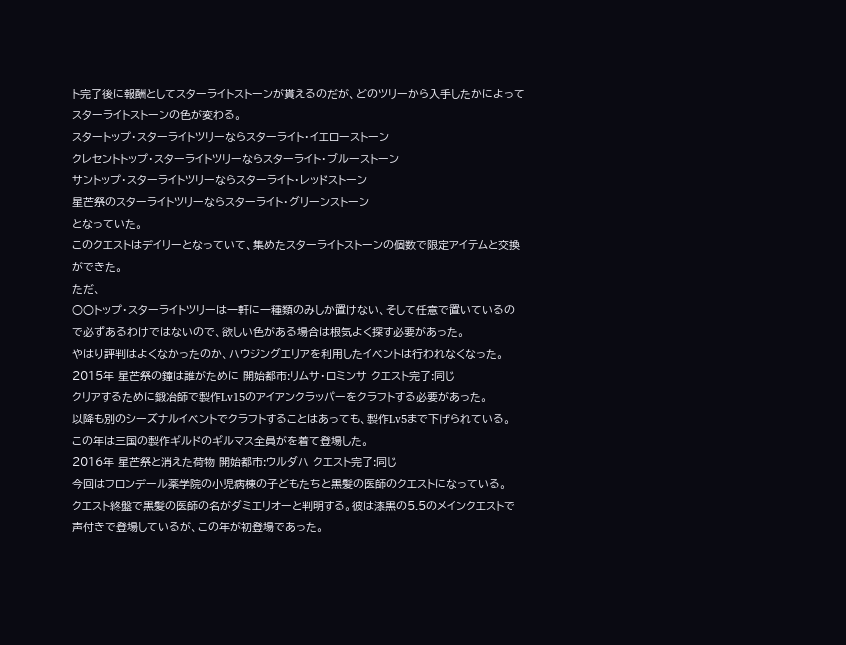ト完了後に報酬としてスターライトストーンが貰えるのだが、どのツリーから入手したかによってスターライトストーンの色が変わる。
スタートップ・スターライトツリーならスターライト・イエローストーン
クレセントトップ・スターライトツリーならスターライト・ブルーストーン
サントップ・スターライトツリーならスターライト・レッドストーン
星芒祭のスターライトツリーならスターライト・グリーンストーン
となっていた。
このクエストはデイリーとなっていて、集めたスターライトストーンの個数で限定アイテムと交換ができた。
ただ、
○○トップ・スターライトツリーは一軒に一種類のみしか置けない、そして任意で置いているので必ずあるわけではないので、欲しい色がある場合は根気よく探す必要があった。
やはり評判はよくなかったのか、ハウジングエリアを利用したイベントは行われなくなった。
2015年 星芒祭の鐘は誰がために 開始都市:リムサ・ロミンサ クエスト完了:同じ
クリアするために鍛冶師で製作Lv15のアイアンクラッパーをクラフトする必要があった。
以降も別のシーズナルイベントでクラフトすることはあっても、製作Lv5まで下げられている。
この年は三国の製作ギルドのギルマス全員がを着て登場した。
2016年 星芒祭と消えた荷物 開始都市:ウルダハ クエスト完了:同じ
今回はフロンデール薬学院の小児病棟の子どもたちと黒髪の医師のクエストになっている。
クエスト終盤で黒髪の医師の名がダミエリオーと判明する。彼は漆黒の5.5のメインクエストで声付きで登場しているが、この年が初登場であった。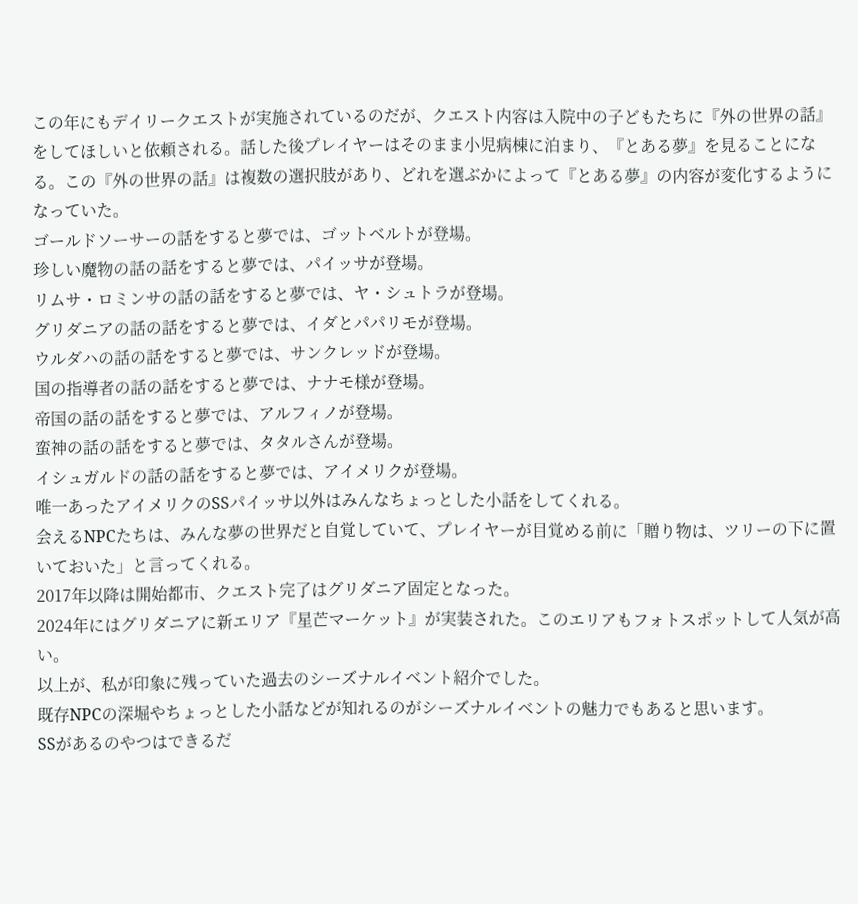この年にもデイリークエストが実施されているのだが、クエスト内容は入院中の子どもたちに『外の世界の話』をしてほしいと依頼される。話した後プレイヤーはそのまま小児病棟に泊まり、『とある夢』を見ることになる。この『外の世界の話』は複数の選択肢があり、どれを選ぶかによって『とある夢』の内容が変化するようになっていた。
ゴールドソーサーの話をすると夢では、ゴットベルトが登場。
珍しい魔物の話の話をすると夢では、パイッサが登場。
リムサ・ロミンサの話の話をすると夢では、ヤ・シュトラが登場。
グリダニアの話の話をすると夢では、イダとパパリモが登場。
ウルダハの話の話をすると夢では、サンクレッドが登場。
国の指導者の話の話をすると夢では、ナナモ様が登場。
帝国の話の話をすると夢では、アルフィノが登場。
蛮神の話の話をすると夢では、タタルさんが登場。
イシュガルドの話の話をすると夢では、アイメリクが登場。
唯一あったアイメリクのSSパイッサ以外はみんなちょっとした小話をしてくれる。
会えるNPCたちは、みんな夢の世界だと自覚していて、プレイヤーが目覚める前に「贈り物は、ツリーの下に置いておいた」と言ってくれる。
2017年以降は開始都市、クエスト完了はグリダニア固定となった。
2024年にはグリダニアに新エリア『星芒マーケット』が実装された。このエリアもフォトスポットして人気が高い。
以上が、私が印象に残っていた過去のシーズナルイベント紹介でした。
既存NPCの深堀やちょっとした小話などが知れるのがシーズナルイベントの魅力でもあると思います。
SSがあるのやつはできるだ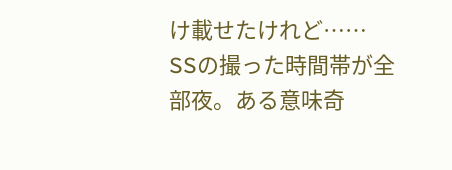け載せたけれど……
SSの撮った時間帯が全部夜。ある意味奇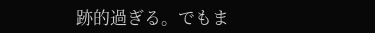跡的過ぎる。でもま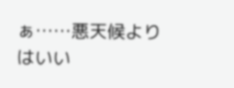ぁ……悪天候よりはいい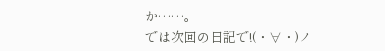か……。
では次回の日記で!(・∀・)ノ